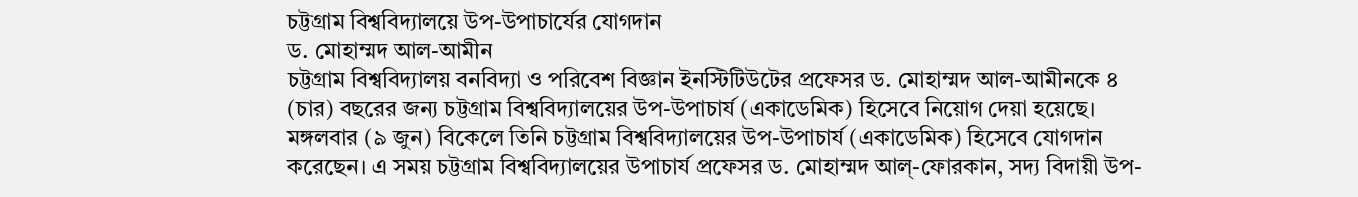চট্টগ্রাম বিশ্ববিদ্যালয়ে উপ-উপাচার্যের যোগদান
ড. মোহাম্মদ আল-আমীন
চট্টগ্রাম বিশ্ববিদ্যালয় বনবিদ্যা ও পরিবেশ বিজ্ঞান ইনস্টিটিউটের প্রফেসর ড. মোহাম্মদ আল-আমীনকে ৪ (চার) বছরের জন্য চট্টগ্রাম বিশ্ববিদ্যালয়ের উপ-উপাচার্য (একাডেমিক) হিসেবে নিয়োগ দেয়া হয়েছে।
মঙ্গলবার (৯ জুন) বিকেলে তিনি চট্টগ্রাম বিশ্ববিদ্যালয়ের উপ-উপাচার্য (একাডেমিক) হিসেবে যোগদান করেছেন। এ সময় চট্টগ্রাম বিশ্ববিদ্যালয়ের উপাচার্য প্রফেসর ড. মোহাম্মদ আল্-ফোরকান, সদ্য বিদায়ী উপ-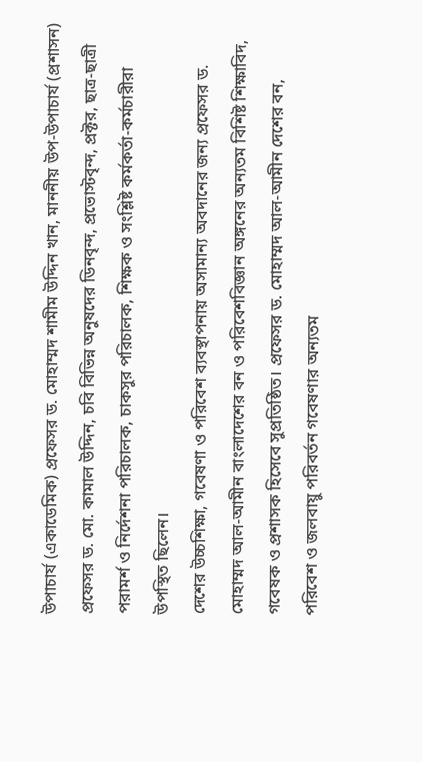উপাচার্য (একাডেমিক) প্রফেসর ড. মোহাম্মদ শামীম উদ্দিন খান, মাননীয় উপ-উপাচার্য (প্রশাসন) প্রফেসর ড. মো. কামাল উদ্দিন, চবি বিভিন্ন অনুষদের ডিনবৃন্দ, প্রভোস্টবৃন্দ, প্রক্টর, ছাত্র-ছাত্রী পরামর্শ ও নির্দেশনা পরিচালক, চাকসুর পরিচালক, শিক্ষক ও সংশ্লিষ্ট কর্মকর্তা-কর্মচারীরা উপস্থিত ছিলেন।
দেশের উচ্চশিক্ষা, গবেষণা ও পরিবেশ ব্যবস্থাপনায় অসামান্য অবদানের জন্য প্রফেসর ড. মোহাম্মদ আল-আমীন বাংলাদেশের বন ও পরিবেশবিজ্ঞান অঙ্গনের অন্যতম বিশিষ্ট শিক্ষাবিদ, গবেষক ও প্রশাসক হিসেবে সুপ্রতিষ্ঠিত। প্রফেসর ড. মোহাম্মদ আল-আমীন দেশের বন, পরিবেশ ও জলবায়ু পরিবর্তন গবেষণার অন্যতম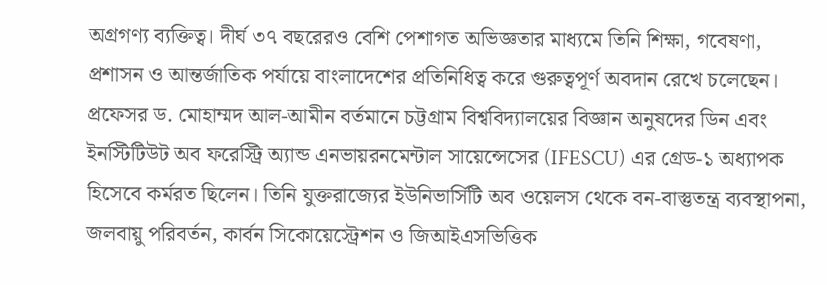অগ্রগণ্য ব্যক্তিত্ব। দীর্ঘ ৩৭ বছরেরও বেশি পেশাগত অভিজ্ঞতার মাধ্যমে তিনি শিক্ষা, গবেষণা, প্রশাসন ও আন্তর্জাতিক পর্যায়ে বাংলাদেশের প্রতিনিধিত্ব করে গুরুত্বপূর্ণ অবদান রেখে চলেছেন।
প্রফেসর ড. মোহাম্মদ আল-আমীন বর্তমানে চট্টগ্রাম বিশ্ববিদ্যালয়ের বিজ্ঞান অনুষদের ডিন এবং ইনস্টিটিউট অব ফরেস্ট্রি অ্যান্ড এনভায়রনমেন্টাল সায়েন্সেসের (IFESCU) এর গ্রেড-১ অধ্যাপক হিসেবে কর্মরত ছিলেন। তিনি যুক্তরাজ্যের ইউনিভার্সিটি অব ওয়েলস থেকে বন-বাস্তুতন্ত্র ব্যবস্থাপনা, জলবায়ু পরিবর্তন, কার্বন সিকোয়েস্ট্রেশন ও জিআইএসভিত্তিক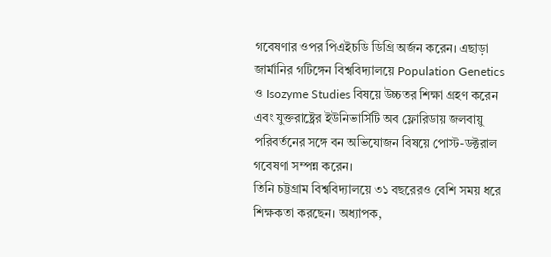গবেষণার ওপর পিএইচডি ডিগ্রি অর্জন করেন। এছাড়া জার্মানির গটিঙ্গেন বিশ্ববিদ্যালয়ে Population Genetics ও Isozyme Studies বিষয়ে উচ্চতর শিক্ষা গ্রহণ করেন এবং যুক্তরাষ্ট্রের ইউনিভার্সিটি অব ফ্লোরিডায় জলবায়ু পরিবর্তনের সঙ্গে বন অভিযোজন বিষয়ে পোস্ট-ডক্টরাল গবেষণা সম্পন্ন করেন।
তিনি চট্টগ্রাম বিশ্ববিদ্যালয়ে ৩১ বছরেরও বেশি সময় ধরে শিক্ষকতা করছেন। অধ্যাপক,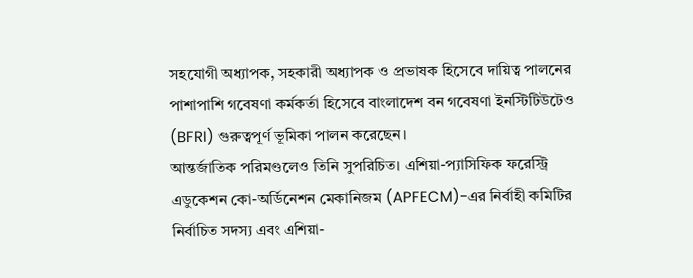সহযোগী অধ্যাপক, সহকারী অধ্যাপক ও প্রভাষক হিসেবে দায়িত্ব পালনের পাশাপাশি গবেষণা কর্মকর্তা হিসেবে বাংলাদেশ বন গবেষণা ইনস্টিটিউটেও (BFRI) গুরুত্বপূর্ণ ভূমিকা পালন করেছেন।
আন্তর্জাতিক পরিমণ্ডলেও তিনি সুপরিচিত। এশিয়া-প্যাসিফিক ফরেস্ট্রি এডুকেশন কো-অর্ডিনেশন মেকানিজম (APFECM)-এর নির্বাহী কমিটির নির্বাচিত সদস্য এবং এশিয়া-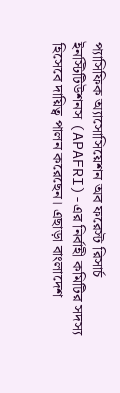প্যাসিফিক অ্যাসোসিয়েশন অব ফরেস্ট রিসার্চ ইনস্টিটিউশনস (APAFRI)-এর নির্বাহী কমিটির সদস্য হিসেবে দায়িত্ব পালন করেছেন। এছাড়া বাংলাদেশ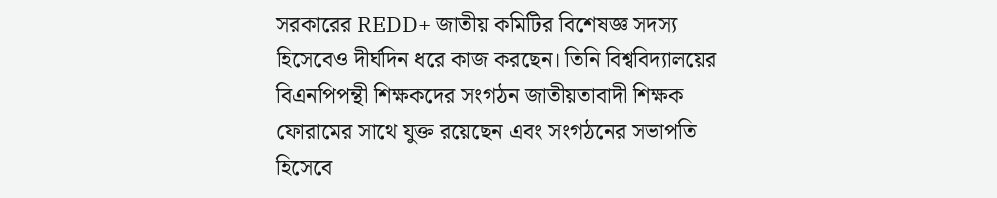সরকারের REDD+ জাতীয় কমিটির বিশেষজ্ঞ সদস্য হিসেবেও দীর্ঘদিন ধরে কাজ করছেন। তিনি বিশ্ববিদ্যালয়ের বিএনপিপন্থী শিক্ষকদের সংগঠন জাতীয়তাবাদী শিক্ষক ফোরামের সাথে যুক্ত রয়েছেন এবং সংগঠনের সভাপতি হিসেবে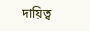দায়িত্ব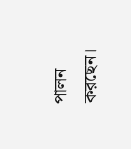পালন করছেন।